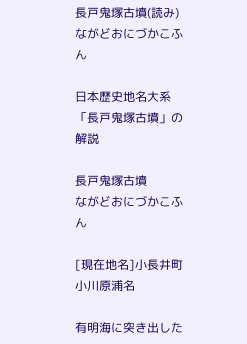長戸鬼塚古墳(読み)ながどおにづかこふん

日本歴史地名大系 「長戸鬼塚古墳」の解説

長戸鬼塚古墳
ながどおにづかこふん

[現在地名]小長井町 小川原浦名

有明海に突き出した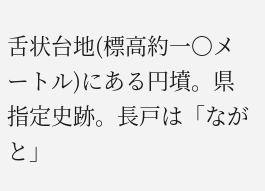舌状台地(標高約一〇メートル)にある円墳。県指定史跡。長戸は「ながと」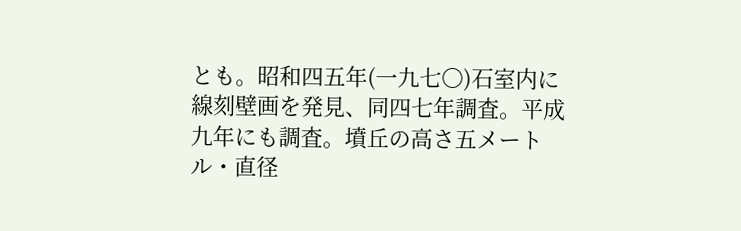とも。昭和四五年(一九七〇)石室内に線刻壁画を発見、同四七年調査。平成九年にも調査。墳丘の高さ五メートル・直径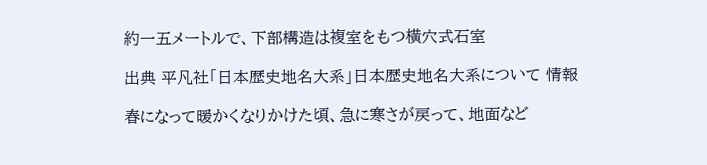約一五メートルで、下部構造は複室をもつ横穴式石室

出典 平凡社「日本歴史地名大系」日本歴史地名大系について 情報

春になって暖かくなりかけた頃、急に寒さが戻って、地面など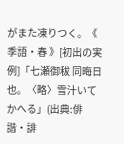がまた凍りつく。《 季語・春 》[初出の実例]「七瀬御秡 同晦日也。〈略〉雪汁いてかへる」(出典:俳諧・誹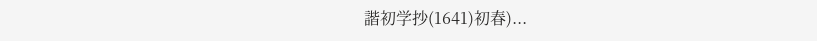諧初学抄(1641)初春)...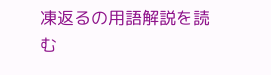凍返るの用語解説を読む